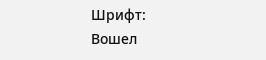Шрифт:
Вошел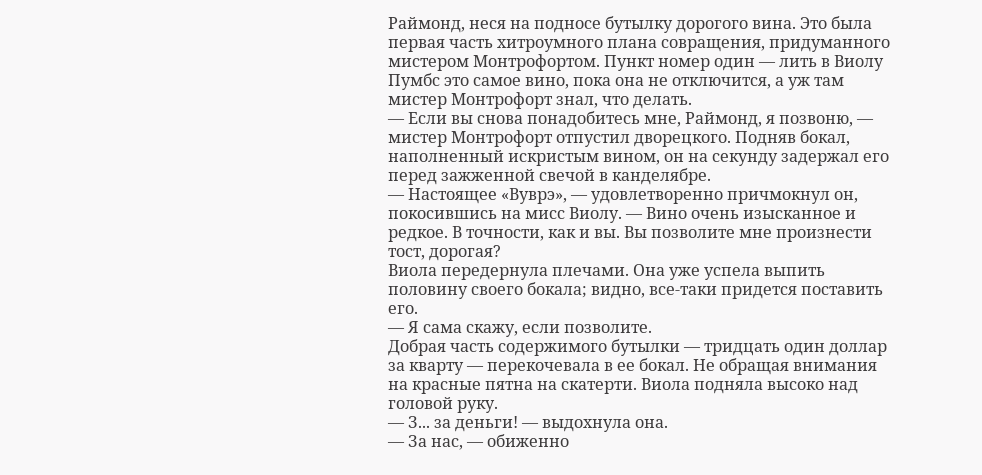Раймонд, неся на подносе бутылку дорогого вина. Это была первая часть хитроумного плана совращения, придуманного мистером Монтрофортом. Пункт номер один — лить в Виолу Пумбс это самое вино, пока она не отключится, а уж там мистер Монтрофорт знал, что делать.
— Если вы снова понадобитесь мне, Раймонд, я позвоню, — мистер Монтрофорт отпустил дворецкого. Подняв бокал, наполненный искристым вином, он на секунду задержал его перед зажженной свечой в канделябре.
— Настоящее «Вуврэ», — удовлетворенно причмокнул он, покосившись на мисс Виолу. — Вино очень изысканное и редкое. В точности, как и вы. Вы позволите мне произнести тост, дорогая?
Виола передернула плечами. Она уже успела выпить половину своего бокала; видно, все-таки придется поставить его.
— Я сама скажу, если позволите.
Добрая часть содержимого бутылки — тридцать один доллар за кварту — перекочевала в ее бокал. Не обращая внимания на красные пятна на скатерти. Виола подняла высоко над головой руку.
— З... за деньги! — выдохнула она.
— За нас, — обиженно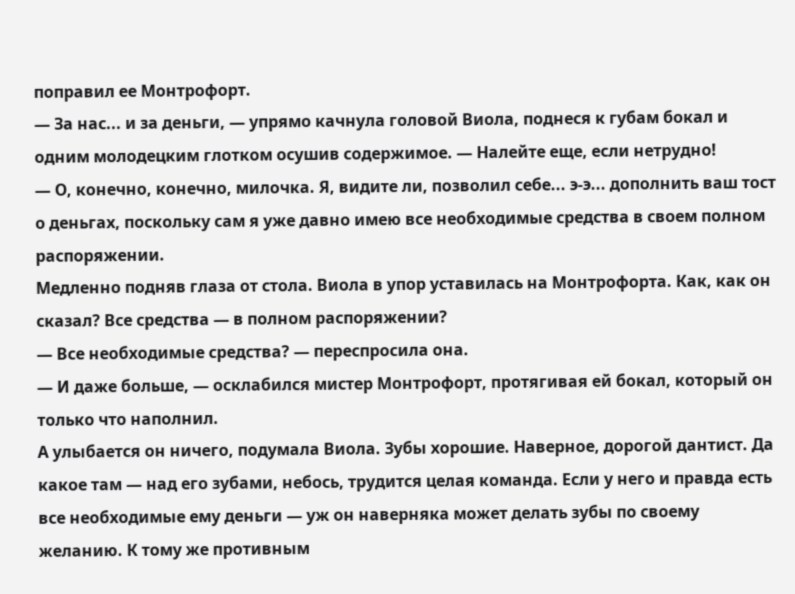поправил ее Монтрофорт.
— За нас... и за деньги, — упрямо качнула головой Виола, поднеся к губам бокал и одним молодецким глотком осушив содержимое. — Налейте еще, если нетрудно!
— О, конечно, конечно, милочка. Я, видите ли, позволил себе... э-э... дополнить ваш тост о деньгах, поскольку сам я уже давно имею все необходимые средства в своем полном распоряжении.
Медленно подняв глаза от стола. Виола в упор уставилась на Монтрофорта. Как, как он сказал? Все средства — в полном распоряжении?
— Все необходимые средства? — переспросила она.
— И даже больше, — осклабился мистер Монтрофорт, протягивая ей бокал, который он только что наполнил.
А улыбается он ничего, подумала Виола. Зубы хорошие. Наверное, дорогой дантист. Да какое там — над его зубами, небось, трудится целая команда. Если у него и правда есть все необходимые ему деньги — уж он наверняка может делать зубы по своему желанию. К тому же противным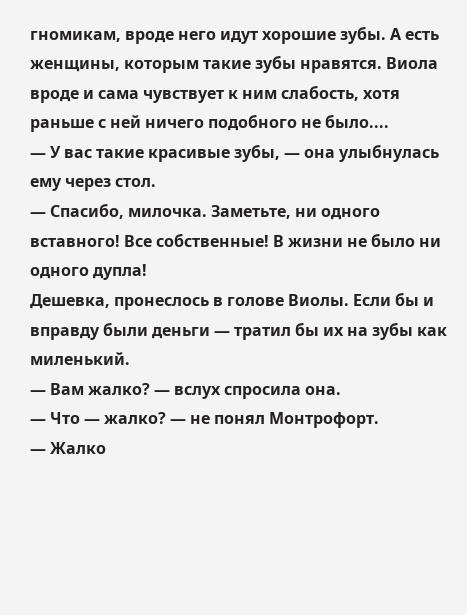гномикам, вроде него идут хорошие зубы. А есть женщины, которым такие зубы нравятся. Виола вроде и сама чувствует к ним слабость, хотя раньше с ней ничего подобного не было....
— У вас такие красивые зубы, — она улыбнулась ему через стол.
— Спасибо, милочка. Заметьте, ни одного вставного! Все собственные! В жизни не было ни одного дупла!
Дешевка, пронеслось в голове Виолы. Если бы и вправду были деньги — тратил бы их на зубы как миленький.
— Вам жалко? — вслух спросила она.
— Что — жалко? — не понял Монтрофорт.
— Жалко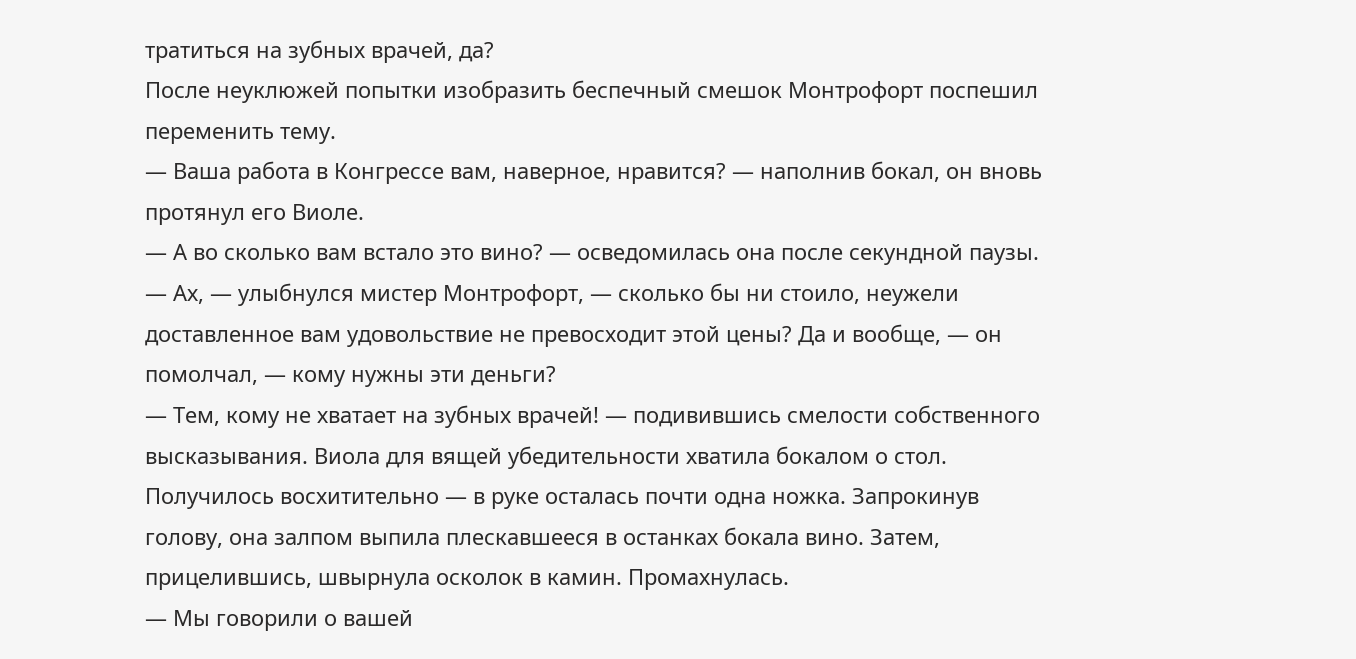тратиться на зубных врачей, да?
После неуклюжей попытки изобразить беспечный смешок Монтрофорт поспешил переменить тему.
— Ваша работа в Конгрессе вам, наверное, нравится? — наполнив бокал, он вновь протянул его Виоле.
— А во сколько вам встало это вино? — осведомилась она после секундной паузы.
— Ах, — улыбнулся мистер Монтрофорт, — сколько бы ни стоило, неужели доставленное вам удовольствие не превосходит этой цены? Да и вообще, — он помолчал, — кому нужны эти деньги?
— Тем, кому не хватает на зубных врачей! — подивившись смелости собственного высказывания. Виола для вящей убедительности хватила бокалом о стол.
Получилось восхитительно — в руке осталась почти одна ножка. Запрокинув голову, она залпом выпила плескавшееся в останках бокала вино. Затем, прицелившись, швырнула осколок в камин. Промахнулась.
— Мы говорили о вашей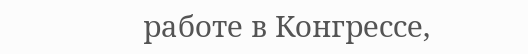работе в Конгрессе,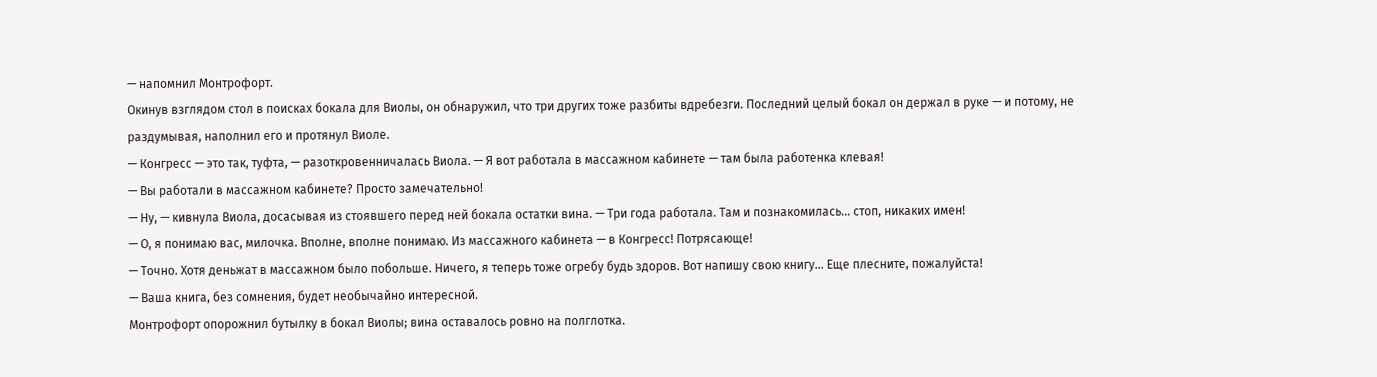— напомнил Монтрофорт.
Окинув взглядом стол в поисках бокала для Виолы, он обнаружил, что три других тоже разбиты вдребезги. Последний целый бокал он держал в руке — и потому, не раздумывая, наполнил его и протянул Виоле.
— Конгресс — это так, туфта, — разоткровенничалась Виола. — Я вот работала в массажном кабинете — там была работенка клевая!
— Вы работали в массажном кабинете? Просто замечательно!
— Ну, — кивнула Виола, досасывая из стоявшего перед ней бокала остатки вина. — Три года работала. Там и познакомилась... стоп, никаких имен!
— О, я понимаю вас, милочка. Вполне, вполне понимаю. Из массажного кабинета — в Конгресс! Потрясающе!
— Точно. Хотя деньжат в массажном было побольше. Ничего, я теперь тоже огребу будь здоров. Вот напишу свою книгу... Еще плесните, пожалуйста!
— Ваша книга, без сомнения, будет необычайно интересной.
Монтрофорт опорожнил бутылку в бокал Виолы; вина оставалось ровно на полглотка.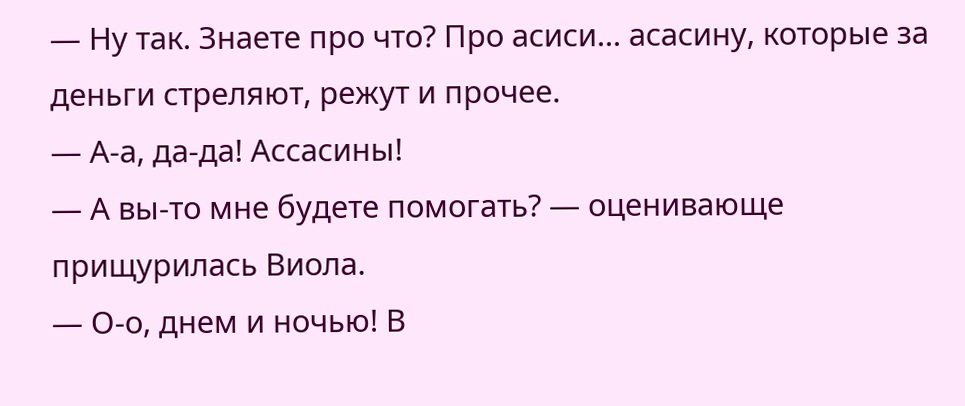— Ну так. Знаете про что? Про асиси... асасину, которые за деньги стреляют, режут и прочее.
— А-а, да-да! Ассасины!
— А вы-то мне будете помогать? — оценивающе прищурилась Виола.
— О-о, днем и ночью! В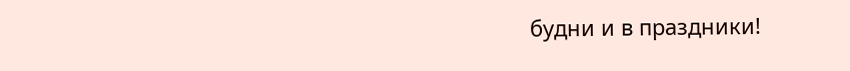будни и в праздники!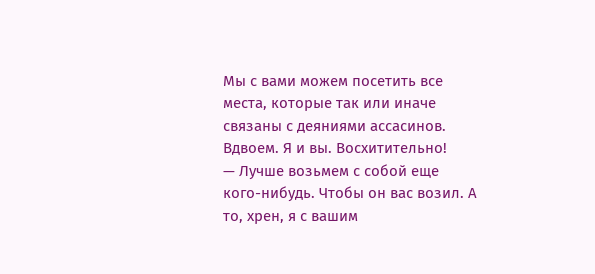Мы с вами можем посетить все места, которые так или иначе связаны с деяниями ассасинов. Вдвоем. Я и вы. Восхитительно!
— Лучше возьмем с собой еще кого-нибудь. Чтобы он вас возил. А то, хрен, я с вашим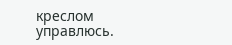креслом управлюсь.